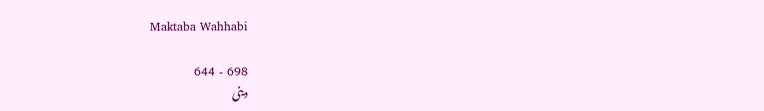Maktaba Wahhabi

698 - 644
دینی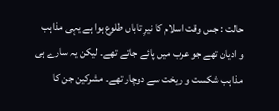حالت : جس وقت اسلام کا نیرِ تاباں طلوع ہوا ہے یہی مذاہب و ادیان تھے جو عرب میں پائے جاتے تھے۔ لیکن یہ سارے ہی مذاہب شکست و ریخت سے دوچار تھے۔ مشرکین جن کا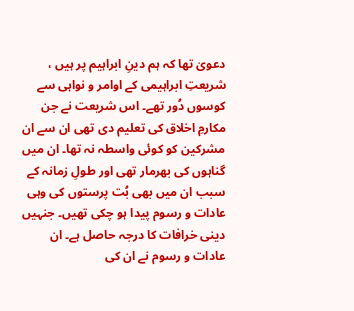دعویٰ تھا کہ ہم دینِ ابراہیم پر ہیں ، شریعتِ ابراہیمی کے اوامر و نواہی سے کوسوں دُور تھے۔ اس شریعت نے جن مکارمِ اخلاق کی تعلیم دی تھی ان سے ان مشرکین کو کوئی واسطہ نہ تھا۔ ان میں گناہوں کی بھرمار تھی اور طولِ زمانہ کے سبب ان میں بھی بُت پرستوں کی وہی عادات و رسوم پیدا ہو چکی تھیں۔ جنہیں دینی خرافات کا درجہ حاصل ہے۔ ان عادات و رسوم نے ان کی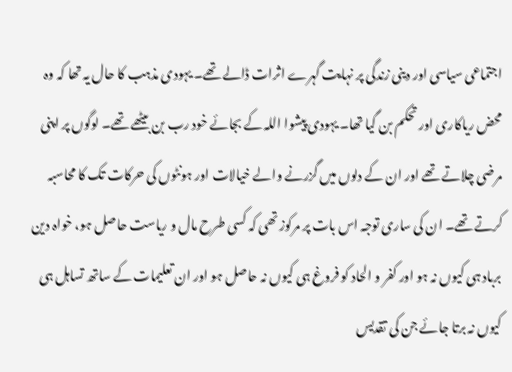اجتماعی سیاسی اور دینی زندگی پر نہایت گہرے اثرات ڈالے تھے۔ یہودی مذہب کا حال یہ تھا کہ وہ محض ریاکاری اور تحکم بن گیا تھا۔ یہودی پیشوا اللہ کے بجائے خود رب بن بیٹھے تھے۔ لوگوں پر اپنی مرضی چلاتے تھے اور ان کے دلوں میں گزرنے والے خیالات اور ہونٹوں کی حرکات تک کا محاسبہ کرتے تھے۔ ان کی ساری توجہ اس بات پر مرکوز تھی کہ کسی طرح مال و ریاست حاصل ہو، خواہ دین برباد ہی کیوں نہ ہو اور کفر و الحاد کو فروغ ہی کیوں نہ حاصل ہو اور ان تعلیمات کے ساتھ تساہل ہی کیوں نہ برتا جائے جن کی تقدیس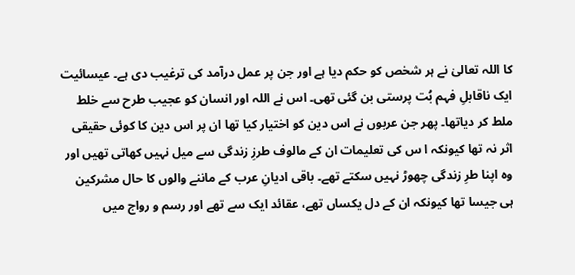کا اللہ تعالیٰ نے ہر شخص کو حکم دیا ہے اور جن پر عمل درآمد کی ترغیب دی ہے۔ عیسائیت ایک ناقابلِ فہم بُت پرستی بن گئی تھی۔ اس نے اللہ اور انسان کو عجیب طرح سے خلط ملط کر دیاتھا۔ پھر جن عربوں نے اس دین کو اختیار کیا تھا ان پر اس دین کا کوئی حقیقی اثر نہ تھا کیونکہ ا س کی تعلیمات ان کے مالوف طرزِ زندگی سے میل نہیں کھاتی تھیں اور وہ اپنا طرِ زندگی چھوڑ نہیں سکتے تھے۔ باقی ادیانِ عرب کے ماننے والوں کا حال مشرکین ہی جیسا تھا کیونکہ ان کے دل یکساں تھے، عقائد ایک سے تھے اور رسم و رواج میں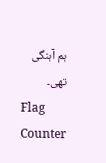ہم آہنگی تھی۔
Flag Counter